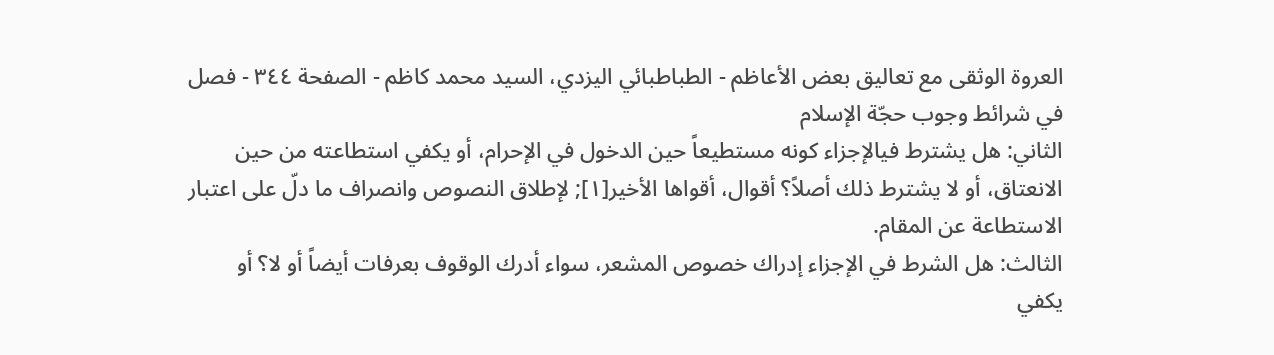العروة الوثقى مع تعاليق بعض الأعاظم - الطباطبائي اليزدي، السيد محمد كاظم - الصفحة ٣٤٤ - فصل في شرائط وجوب حجّة الإسلام
الثاني: هل يشترط فيالإجزاء كونه مستطيعاً حين الدخول في الإحرام، أو يكفي استطاعته من حين الانعتاق، أو لا يشترط ذلك أصلاً؟ أقوال، أقواها الأخير[١]; لإطلاق النصوص وانصراف ما دلّ على اعتبار الاستطاعة عن المقام.
الثالث: هل الشرط في الإجزاء إدراك خصوص المشعر، سواء أدرك الوقوف بعرفات أيضاً أو لا؟ أو يكفي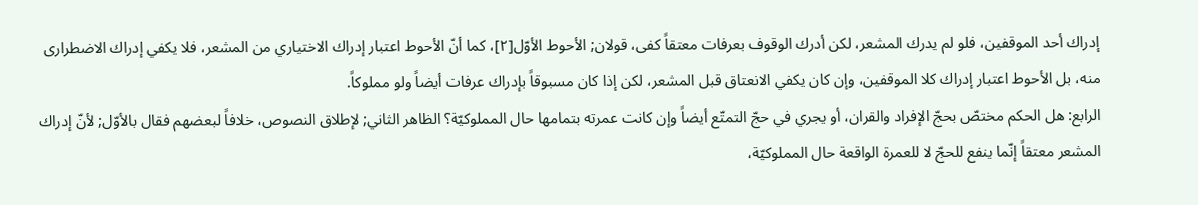إدراك أحد الموقفين، فلو لم يدرك المشعر، لكن أدرك الوقوف بعرفات معتقاً كفى، قولان; الأحوط الأوّل[٢]، كما أنّ الأحوط اعتبار إدراك الاختياري من المشعر، فلا يكفي إدراك الاضطرارى منه، بل الأحوط اعتبار إدراك كلا الموقفين، وإن كان يكفي الانعتاق قبل المشعر، لكن إذا كان مسبوقاً بإدراك عرفات أيضاً ولو مملوكاً.
الرابع: هل الحكم مختصّ بحجّ الإفراد والقران، أو يجري في حجّ التمتّع أيضاً وإن كانت عمرته بتمامها حال المملوكيّة؟ الظاهر الثاني; لإطلاق النصوص، خلافاً لبعضهم فقال بالأوّل; لأنّ إدراك المشعر معتقاً إنّما ينفع للحجّ لا للعمرة الواقعة حال المملوكيّة،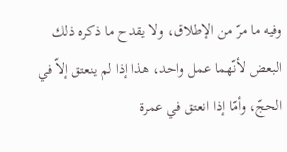وفيه ما مرّ من الإطلاق، ولا يقدح ما ذكره ذلك البعض لأنّهما عمل واحد، هذا إذا لم ينعتق إلاّ في الحجّ، وأمّا إذا انعتق في عمرة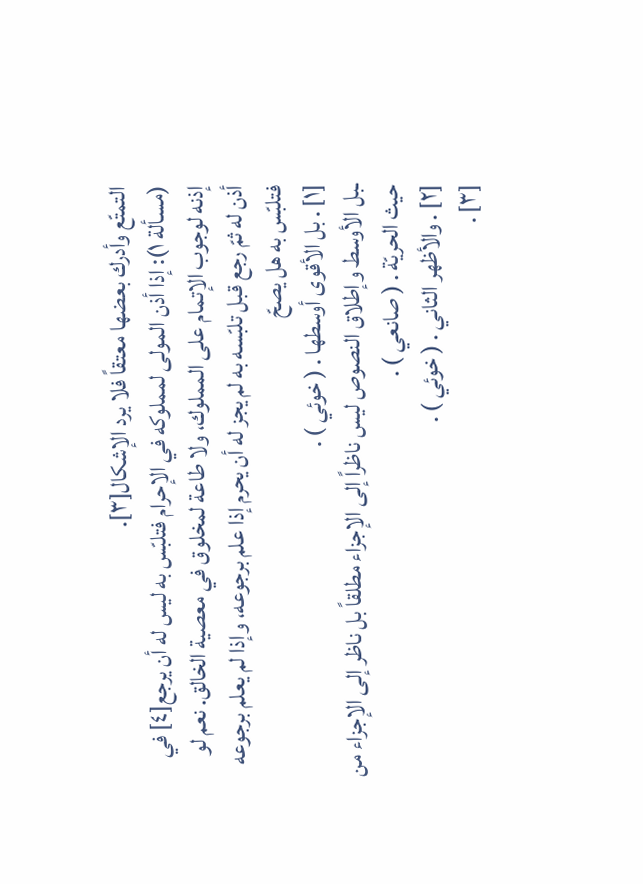التمتّع وأدرك بعضها معتقاً فلا يرد الإشكال[٣].
(مسألة ١): إذا أذن المولى لمملوكه في الإحرام فتلبّس به ليس له أن يرجع[٤] في إذنه لوجوب الإتمام على المملوك، ولا طاعة لمخلوق في معصية الخالق. نعم لو أذن له ثمّ رجع قبل تلبّسه به لم يجز له أن يحرم إذا علم برجوعه، وإذا لم يعلم برجوعه فتلبّس به هل يصحّ
[١] . بل الأقوى أوسطها . ( خوئي ) .
ـبل الأوسط وإطلاق النصوص ليس ناظراً إلى الإجزاء مطلقاً بل ناظر إلى الإجزاء من حيث الحريّة . ( صانعي ) .
[٢] . والأظهر الثاني . ( خوئي ) .
[٣] .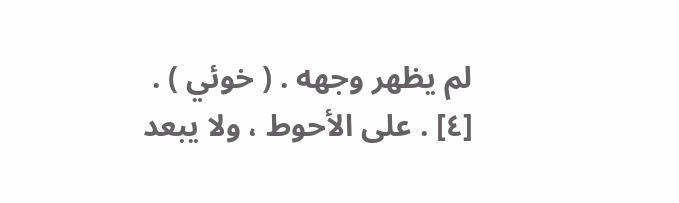لم يظهر وجهه . ( خوئي ) .
[٤] . على الأحوط ، ولا يبعد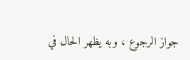جواز الرجوع ، وبه يظهر الحال في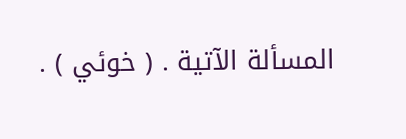المسألة الآتية . ( خوئي ) .